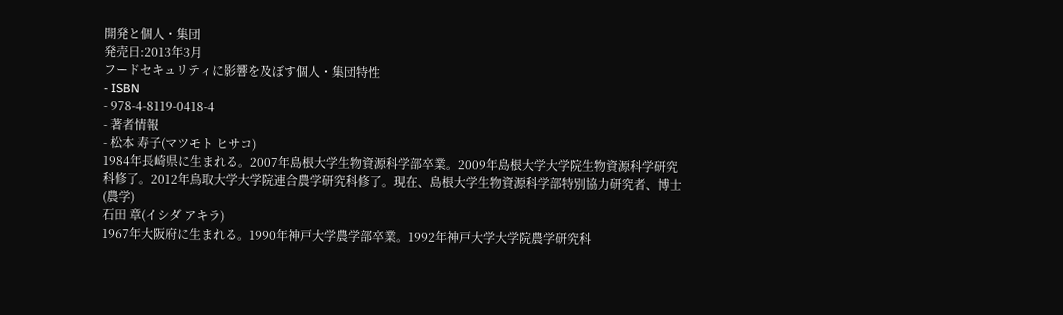開発と個人・集団
発売日:2013年3月
フードセキュリティに影響を及ぼす個人・集団特性
- ISBN
- 978-4-8119-0418-4
- 著者情報
- 松本 寿子(マツモト ヒサコ)
1984年長崎県に生まれる。2007年島根大学生物資源科学部卒業。2009年島根大学大学院生物資源科学研究科修了。2012年鳥取大学大学院連合農学研究科修了。現在、島根大学生物資源科学部特別協力研究者、博士(農学)
石田 章(イシダ アキラ)
1967年大阪府に生まれる。1990年神戸大学農学部卒業。1992年神戸大学大学院農学研究科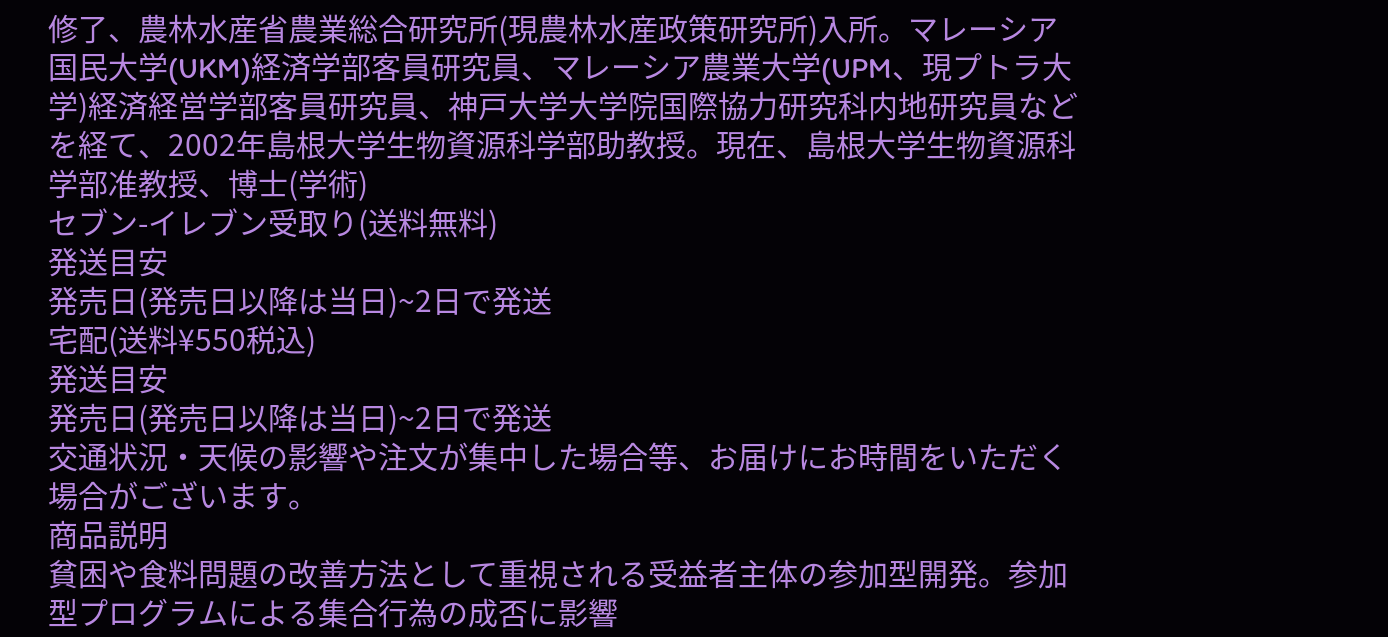修了、農林水産省農業総合研究所(現農林水産政策研究所)入所。マレーシア国民大学(UKM)経済学部客員研究員、マレーシア農業大学(UPM、現プトラ大学)経済経営学部客員研究員、神戸大学大学院国際協力研究科内地研究員などを経て、2002年島根大学生物資源科学部助教授。現在、島根大学生物資源科学部准教授、博士(学術)
セブン-イレブン受取り(送料無料)
発送目安
発売日(発売日以降は当日)~2日で発送
宅配(送料¥550税込)
発送目安
発売日(発売日以降は当日)~2日で発送
交通状況・天候の影響や注文が集中した場合等、お届けにお時間をいただく場合がございます。
商品説明
貧困や食料問題の改善方法として重視される受益者主体の参加型開発。参加型プログラムによる集合行為の成否に影響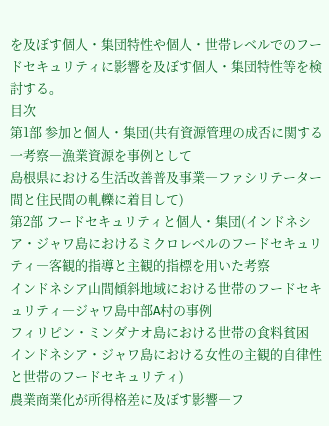を及ぼす個人・集団特性や個人・世帯レベルでのフードセキュリティに影響を及ぼす個人・集団特性等を検討する。
目次
第1部 参加と個人・集団(共有資源管理の成否に関する一考察―漁業資源を事例として
島根県における生活改善普及事業―ファシリテーター間と住民間の軋轢に着目して)
第2部 フードセキュリティと個人・集団(インドネシア・ジャワ島におけるミクロレベルのフードセキュリティ―客観的指導と主観的指標を用いた考察
インドネシア山間傾斜地域における世帯のフードセキュリティ―ジャワ島中部A村の事例
フィリピン・ミンダナオ島における世帯の食料貧困
インドネシア・ジャワ島における女性の主観的自律性と世帯のフードセキュリティ)
農業商業化が所得格差に及ぼす影響―フ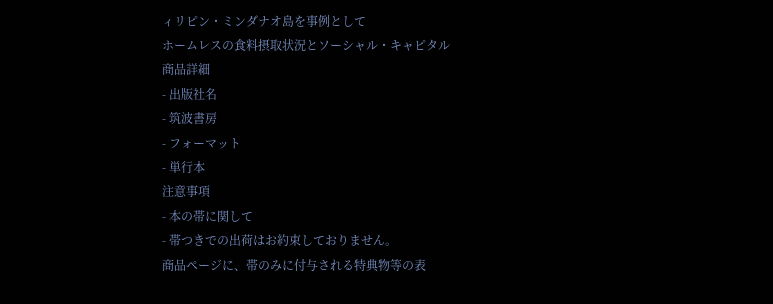ィリピン・ミンダナオ島を事例として
ホームレスの食料摂取状況とソーシャル・キャピタル
商品詳細
- 出版社名
- 筑波書房
- フォーマット
- 単行本
注意事項
- 本の帯に関して
- 帯つきでの出荷はお約束しておりません。
商品ページに、帯のみに付与される特典物等の表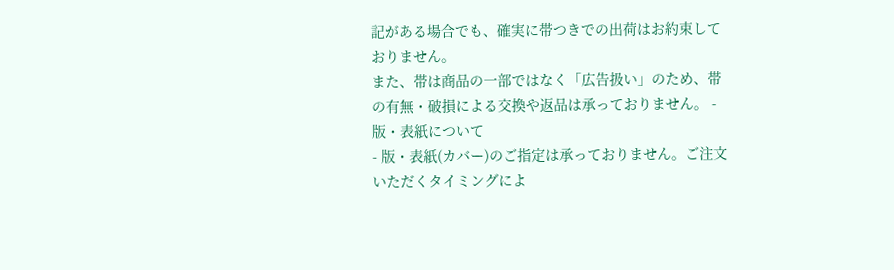記がある場合でも、確実に帯つきでの出荷はお約束しておりません。
また、帯は商品の一部ではなく「広告扱い」のため、帯の有無・破損による交換や返品は承っておりません。 - 版・表紙について
- 版・表紙(カバー)のご指定は承っておりません。ご注文いただくタイミングによ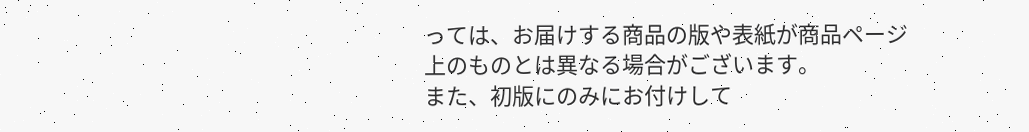っては、お届けする商品の版や表紙が商品ページ上のものとは異なる場合がございます。
また、初版にのみにお付けして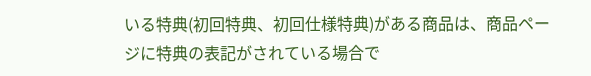いる特典(初回特典、初回仕様特典)がある商品は、商品ページに特典の表記がされている場合で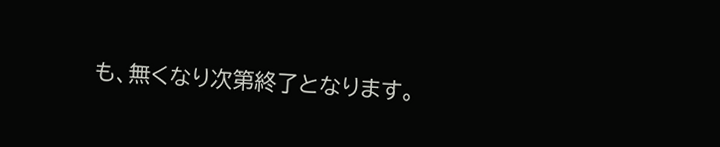も、無くなり次第終了となります。